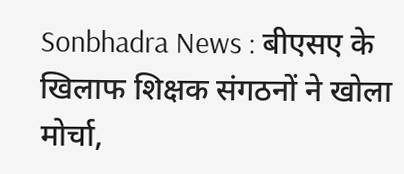Sonbhadra News : बीएसए के खिलाफ शिक्षक संगठनों ने खोला मोर्चा,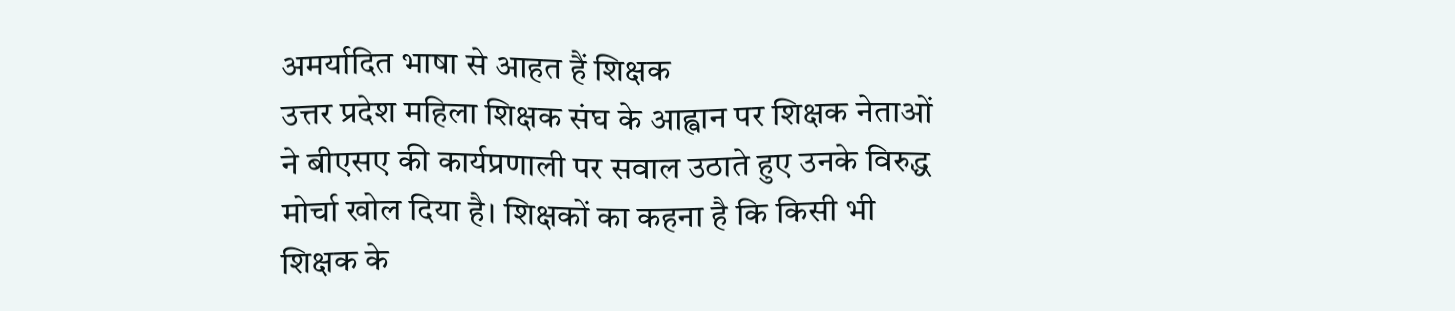अमर्यादित भाषा से आहत हैं शिक्षक
उत्तर प्रदेश महिला शिक्षक संघ के आह्वान पर शिक्षक नेताओं ने बीएसए की कार्यप्रणाली पर सवाल उठाते हुए उनके विरुद्ध मोर्चा खोल दिया है। शिक्षकों का कहना है कि किसी भी शिक्षक के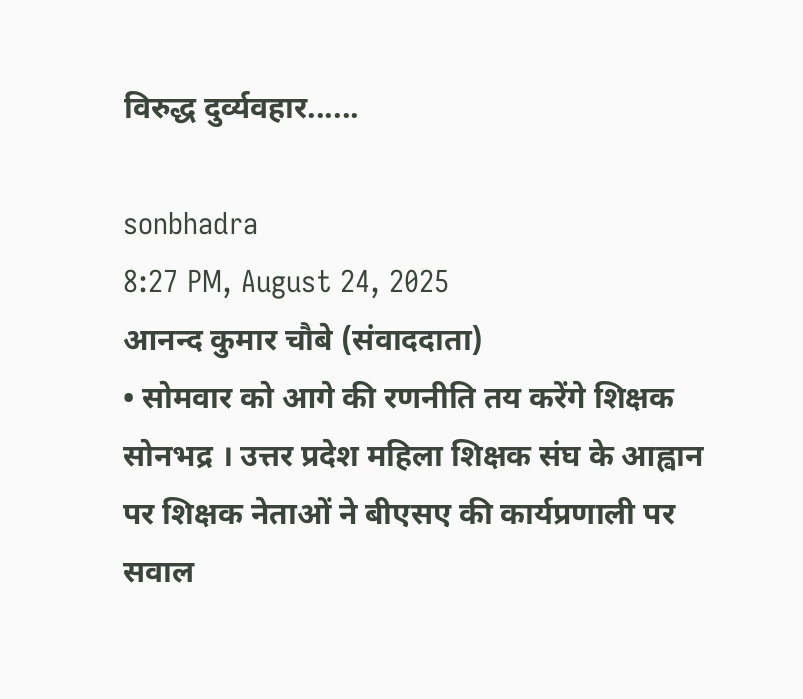विरुद्ध दुर्व्यवहार......

sonbhadra
8:27 PM, August 24, 2025
आनन्द कुमार चौबे (संवाददाता)
• सोमवार को आगे की रणनीति तय करेंगे शिक्षक
सोनभद्र । उत्तर प्रदेश महिला शिक्षक संघ के आह्वान पर शिक्षक नेताओं ने बीएसए की कार्यप्रणाली पर सवाल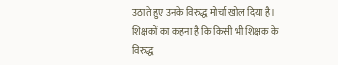उठाते हुए उनके विरुद्ध मोर्चा खोल दिया है। शिक्षकों का कहना है कि किसी भी शिक्षक के विरुद्ध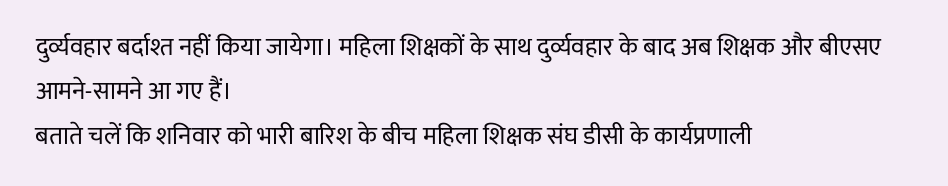दुर्व्यवहार बर्दाश्त नहीं किया जायेगा। महिला शिक्षकों के साथ दुर्व्यवहार के बाद अब शिक्षक और बीएसए आमने-सामने आ गए हैं।
बताते चलें कि शनिवार को भारी बारिश के बीच महिला शिक्षक संघ डीसी के कार्यप्रणाली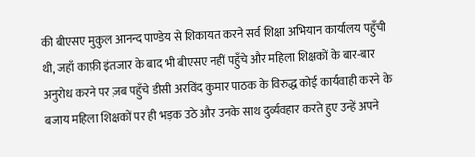की बीएसए मुकुल आनन्द पाण्डेय से शिकायत करने सर्व शिक्षा अभियान कार्यालय पहुँची थी, जहाँ काफ़ी इंतजार के बाद भी बीएसए नहीं पहुँचे और महिला शिक्षकों के बार-बार अनुरोध करने पर ज़ब पहुँचे डीसी अरविंद कुमार पाठक के विरुद्ध कोई कार्यवाही करने के बजाय महिला शिक्षकों पर ही भड़क उठे और उनके साथ दुर्व्यवहार करते हुए उन्हें अपने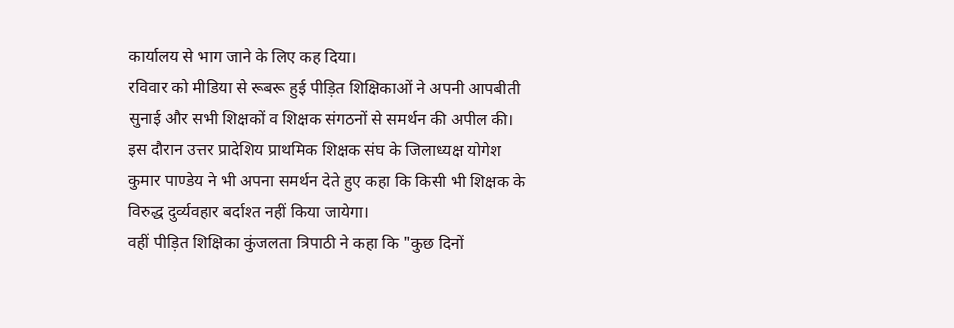कार्यालय से भाग जाने के लिए कह दिया।
रविवार को मीडिया से रूबरू हुई पीड़ित शिक्षिकाओं ने अपनी आपबीती सुनाई और सभी शिक्षकों व शिक्षक संगठनों से समर्थन की अपील की। इस दौरान उत्तर प्रादेशिय प्राथमिक शिक्षक संघ के जिलाध्यक्ष योगेश कुमार पाण्डेय ने भी अपना समर्थन देते हुए कहा कि किसी भी शिक्षक के विरुद्ध दुर्व्यवहार बर्दाश्त नहीं किया जायेगा।
वहीं पीड़ित शिक्षिका कुंजलता त्रिपाठी ने कहा कि "कुछ दिनों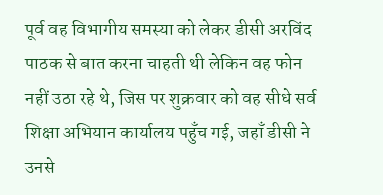पूर्व वह विभागीय समस्या को लेकर डीसी अरविंद पाठक से बात करना चाहती थी लेकिन वह फोन नहीं उठा रहे थे, जिस पर शुक्रवार को वह सीधे सर्व शिक्षा अभियान कार्यालय पहुँच गई, जहाँ डीसी ने उनसे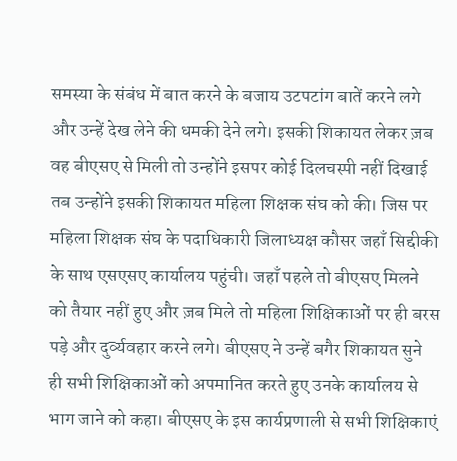समस्या के संबंध में बात करने के बजाय उटपटांग बातें करने लगे और उन्हें देख लेने की धमकी देने लगे। इसकी शिकायत लेकर ज़ब वह बीएसए से मिली तो उन्होंने इसपर कोई दिलचस्पी नहीं दिखाई तब उन्होंने इसकी शिकायत महिला शिक्षक संघ को की। जिस पर महिला शिक्षक संघ के पदाधिकारी जिलाध्यक्ष कौसर जहाँ सिद्दीकी के साथ एसएसए कार्यालय पहुंची। जहाँ पहले तो बीएसए मिलने को तैयार नहीं हुए और ज़ब मिले तो महिला शिक्षिकाओं पर ही बरस पड़े और दुर्व्यवहार करने लगे। बीएसए ने उन्हें बगैर शिकायत सुने ही सभी शिक्षिकाओं को अपमानित करते हुए उनके कार्यालय से भाग जाने को कहा। बीएसए के इस कार्यप्रणाली से सभी शिक्षिकाएं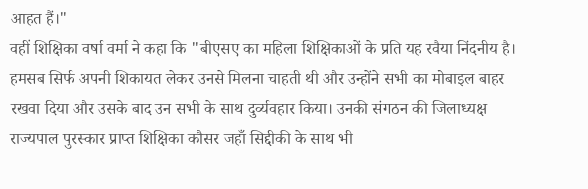आहत हैं।"
वहीं शिक्षिका वर्षा वर्मा ने कहा कि "बीएसए का महिला शिक्षिकाओं के प्रति यह रवैया निंदनीय है। हमसब सिर्फ अपनी शिकायत लेकर उनसे मिलना चाहती थी और उन्होंने सभी का मोबाइल बाहर रखवा दिया और उसके बाद उन सभी के साथ दुर्व्यवहार किया। उनकी संगठन की जिलाध्यक्ष राज्यपाल पुरस्कार प्राप्त शिक्षिका कौसर जहाँ सिद्दीकी के साथ भी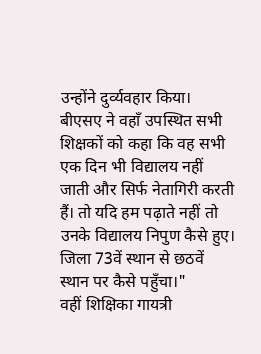उन्होंने दुर्व्यवहार किया। बीएसए ने वहाँ उपस्थित सभी शिक्षकों को कहा कि वह सभी एक दिन भी विद्यालय नहीं जाती और सिर्फ नेतागिरी करती हैं। तो यदि हम पढ़ाते नहीं तो उनके विद्यालय निपुण कैसे हुए। जिला 73वें स्थान से छठवें स्थान पर कैसे पहुँचा।"
वहीं शिक्षिका गायत्री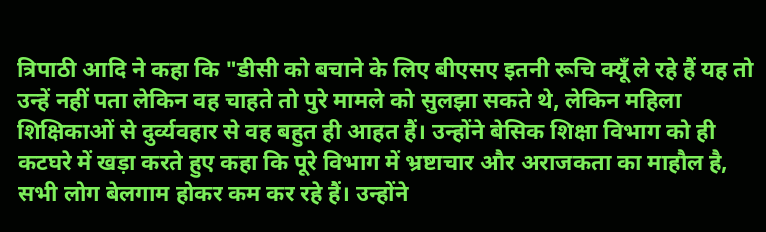त्रिपाठी आदि ने कहा कि "डीसी को बचाने के लिए बीएसए इतनी रूचि क्यूँ ले रहे हैं यह तो उन्हें नहीं पता लेकिन वह चाहते तो पुरे मामले को सुलझा सकते थे, लेकिन महिला शिक्षिकाओं से दुर्व्यवहार से वह बहुत ही आहत हैं। उन्होंने बेसिक शिक्षा विभाग को ही कटघरे में खड़ा करते हुए कहा कि पूरे विभाग में भ्रष्टाचार और अराजकता का माहौल है, सभी लोग बेलगाम होकर कम कर रहे हैं। उन्होंने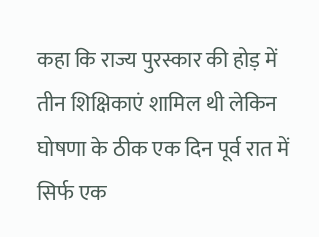कहा कि राज्य पुरस्कार की होड़ में तीन शिक्षिकाएं शामिल थी लेकिन घोषणा के ठीक एक दिन पूर्व रात में सिर्फ एक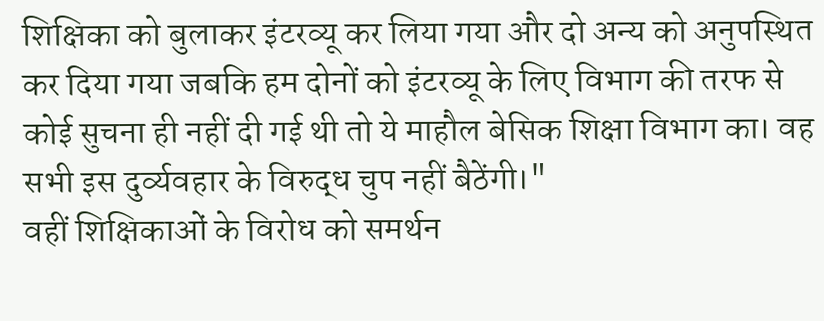शिक्षिका को बुलाकर इंटरव्यू कर लिया गया और दो अन्य को अनुपस्थित कर दिया गया जबकि हम दोनों को इंटरव्यू के लिए विभाग की तरफ से कोई सुचना ही नहीं दी गई थी तो ये माहौल बेसिक शिक्षा विभाग का। वह सभी इस दुर्व्यवहार के विरुद्ध चुप नहीं बैठेंगी।"
वहीं शिक्षिकाओं के विरोध को समर्थन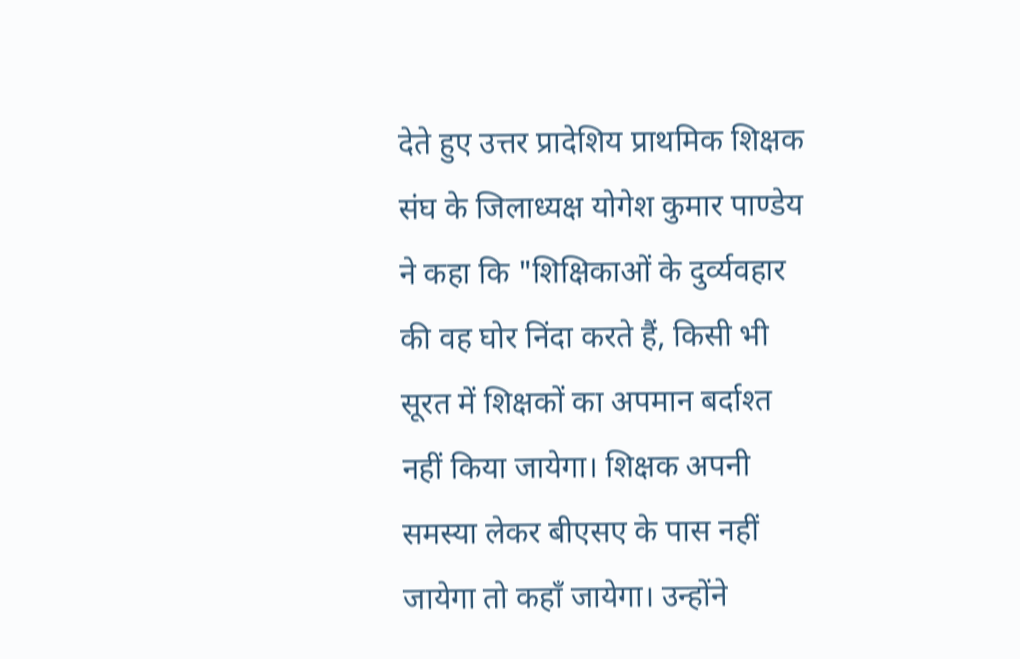देते हुए उत्तर प्रादेशिय प्राथमिक शिक्षक संघ के जिलाध्यक्ष योगेश कुमार पाण्डेय ने कहा कि "शिक्षिकाओं के दुर्व्यवहार की वह घोर निंदा करते हैं, किसी भी सूरत में शिक्षकों का अपमान बर्दाश्त नहीं किया जायेगा। शिक्षक अपनी समस्या लेकर बीएसए के पास नहीं जायेगा तो कहाँ जायेगा। उन्होंने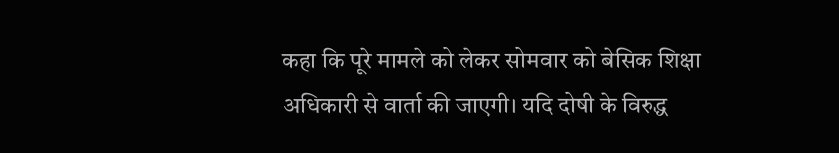कहा कि पूरे मामले को लेकर सोमवार को बेसिक शिक्षा अधिकारी से वार्ता की जाएगी। यदि दोषी के विरुद्ध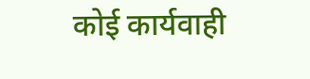कोई कार्यवाही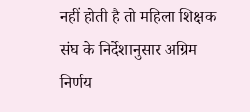नहीं होती है तो महिला शिक्षक संघ के निर्देशानुसार अग्रिम निर्णय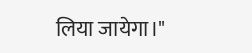लिया जायेगा।"